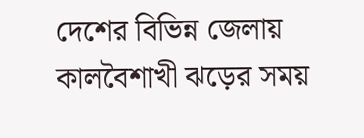দেশের বিভিন্ন জেলায় কালবৈশাখী ঝড়ের সময়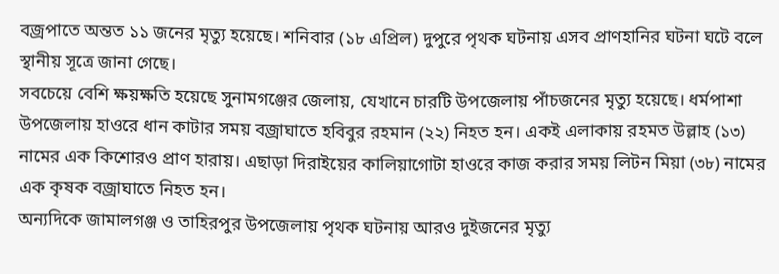বজ্রপাতে অন্তত ১১ জনের মৃত্যু হয়েছে। শনিবার (১৮ এপ্রিল) দুপুরে পৃথক ঘটনায় এসব প্রাণহানির ঘটনা ঘটে বলে স্থানীয় সূত্রে জানা গেছে।
সবচেয়ে বেশি ক্ষয়ক্ষতি হয়েছে সুনামগঞ্জের জেলায়, যেখানে চারটি উপজেলায় পাঁচজনের মৃত্যু হয়েছে। ধর্মপাশা উপজেলায় হাওরে ধান কাটার সময় বজ্রাঘাতে হবিবুর রহমান (২২) নিহত হন। একই এলাকায় রহমত উল্লাহ (১৩) নামের এক কিশোরও প্রাণ হারায়। এছাড়া দিরাইয়ের কালিয়াগোটা হাওরে কাজ করার সময় লিটন মিয়া (৩৮) নামের এক কৃষক বজ্রাঘাতে নিহত হন।
অন্যদিকে জামালগঞ্জ ও তাহিরপুর উপজেলায় পৃথক ঘটনায় আরও দুইজনের মৃত্যু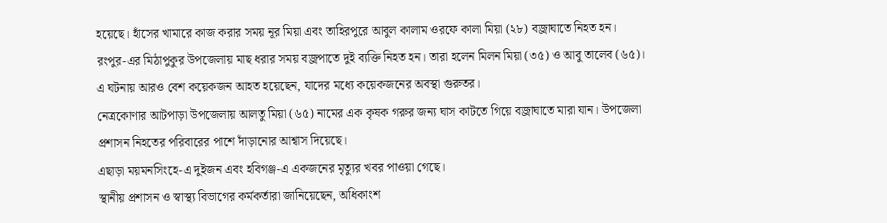হয়েছে। হাঁসের খামারে কাজ করার সময় নূর মিয়া এবং তাহিরপুরে আবুল কালাম ওরফে কালা মিয়া (২৮) বজ্রাঘাতে নিহত হন।
রংপুর-এর মিঠাপুকুর উপজেলায় মাছ ধরার সময় বজ্রপাতে দুই ব্যক্তি নিহত হন। তারা হলেন মিলন মিয়া (৩৫) ও আবু তালেব (৬৫)। এ ঘটনায় আরও বেশ কয়েকজন আহত হয়েছেন, যাদের মধ্যে কয়েকজনের অবস্থা গুরুতর।
নেত্রকোণার আটপাড়া উপজেলায় আলতু মিয়া (৬৫) নামের এক কৃষক গরুর জন্য ঘাস কাটতে গিয়ে বজ্রাঘাতে মারা যান। উপজেলা প্রশাসন নিহতের পরিবারের পাশে দাঁড়ানোর আশ্বাস দিয়েছে।
এছাড়া ময়মনসিংহে-এ দুইজন এবং হবিগঞ্জ-এ একজনের মৃত্যুর খবর পাওয়া গেছে।
স্থানীয় প্রশাসন ও স্বাস্থ্য বিভাগের কর্মকর্তারা জানিয়েছেন, অধিকাংশ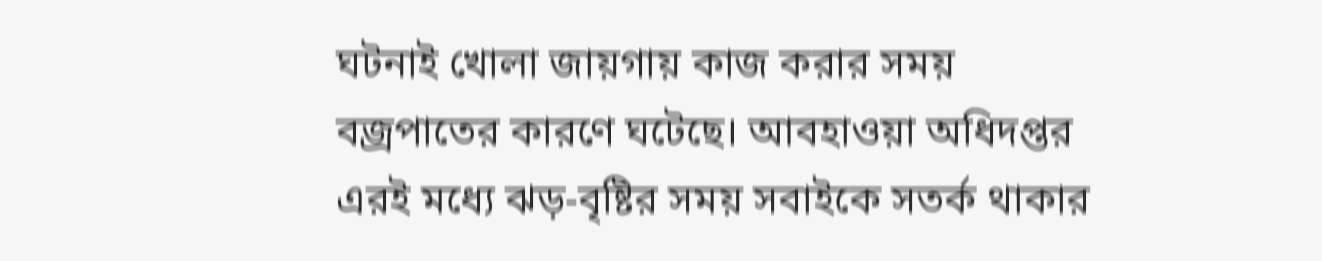ঘটনাই খোলা জায়গায় কাজ করার সময় বজ্রপাতের কারণে ঘটেছে। আবহাওয়া অধিদপ্তর এরই মধ্যে ঝড়-বৃষ্টির সময় সবাইকে সতর্ক থাকার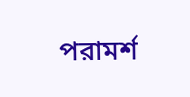পরামর্শ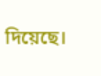দিয়েছে।